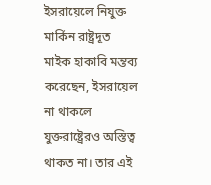ইসরায়েলে নিযুক্ত মার্কিন রাষ্ট্রদূত মাইক হাকাবি মন্তব্য করেছেন, ইসরায়েল না থাকলে যুক্তরাষ্ট্রেরও অস্তিত্ব থাকত না। তার এই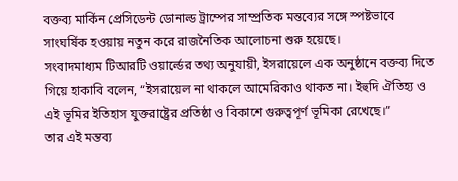বক্তব্য মার্কিন প্রেসিডেন্ট ডোনাল্ড ট্রাম্পের সাম্প্রতিক মন্তব্যের সঙ্গে স্পষ্টভাবে সাংঘর্ষিক হওয়ায় নতুন করে রাজনৈতিক আলোচনা শুরু হয়েছে।
সংবাদমাধ্যম টিআরটি ওয়ার্ল্ডের তথ্য অনুযায়ী, ইসরায়েলে এক অনুষ্ঠানে বক্তব্য দিতে গিয়ে হাকাবি বলেন, “ইসরায়েল না থাকলে আমেরিকাও থাকত না। ইহুদি ঐতিহ্য ও এই ভূমির ইতিহাস যুক্তরাষ্ট্রের প্রতিষ্ঠা ও বিকাশে গুরুত্বপূর্ণ ভূমিকা রেখেছে।”
তার এই মন্তব্য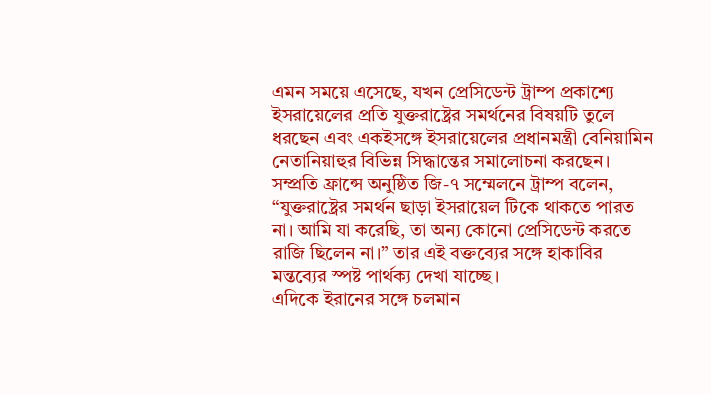এমন সময়ে এসেছে, যখন প্রেসিডেন্ট ট্রাম্প প্রকাশ্যে ইসরায়েলের প্রতি যুক্তরাষ্ট্রের সমর্থনের বিষয়টি তুলে ধরছেন এবং একইসঙ্গে ইসরায়েলের প্রধানমন্ত্রী বেনিয়ামিন নেতানিয়াহুর বিভিন্ন সিদ্ধান্তের সমালোচনা করছেন।
সম্প্রতি ফ্রান্সে অনুষ্ঠিত জি-৭ সম্মেলনে ট্রাম্প বলেন, “যুক্তরাষ্ট্রের সমর্থন ছাড়া ইসরায়েল টিকে থাকতে পারত না। আমি যা করেছি, তা অন্য কোনো প্রেসিডেন্ট করতে রাজি ছিলেন না।” তার এই বক্তব্যের সঙ্গে হাকাবির মন্তব্যের স্পষ্ট পার্থক্য দেখা যাচ্ছে।
এদিকে ইরানের সঙ্গে চলমান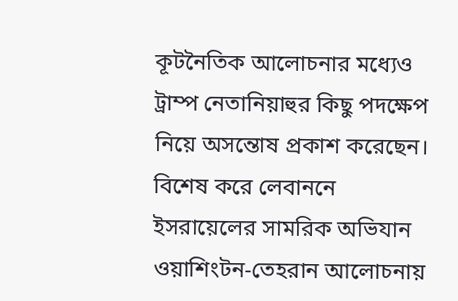কূটনৈতিক আলোচনার মধ্যেও ট্রাম্প নেতানিয়াহুর কিছু পদক্ষেপ নিয়ে অসন্তোষ প্রকাশ করেছেন। বিশেষ করে লেবাননে ইসরায়েলের সামরিক অভিযান ওয়াশিংটন-তেহরান আলোচনায়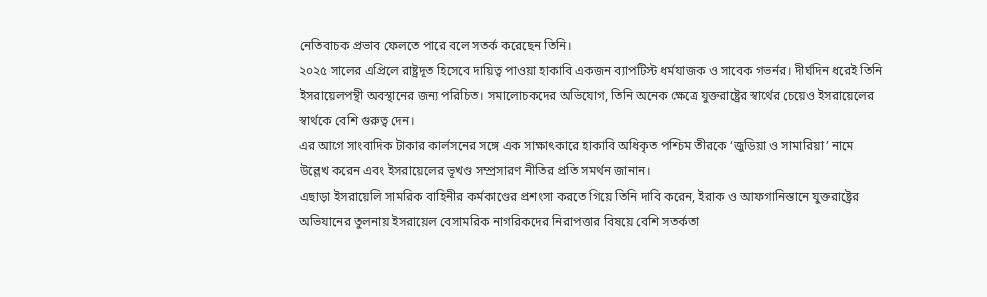নেতিবাচক প্রভাব ফেলতে পারে বলে সতর্ক করেছেন তিনি।
২০২৫ সালের এপ্রিলে রাষ্ট্রদূত হিসেবে দায়িত্ব পাওয়া হাকাবি একজন ব্যাপটিস্ট ধর্মযাজক ও সাবেক গভর্নর। দীর্ঘদিন ধরেই তিনি ইসরায়েলপন্থী অবস্থানের জন্য পরিচিত। সমালোচকদের অভিযোগ, তিনি অনেক ক্ষেত্রে যুক্তরাষ্ট্রের স্বার্থের চেয়েও ইসরায়েলের স্বার্থকে বেশি গুরুত্ব দেন।
এর আগে সাংবাদিক টাকার কার্লসনের সঙ্গে এক সাক্ষাৎকারে হাকাবি অধিকৃত পশ্চিম তীরকে ‘জুডিয়া ও সামারিয়া’ নামে উল্লেখ করেন এবং ইসরায়েলের ভূখণ্ড সম্প্রসারণ নীতির প্রতি সমর্থন জানান।
এছাড়া ইসরায়েলি সামরিক বাহিনীর কর্মকাণ্ডের প্রশংসা করতে গিয়ে তিনি দাবি করেন, ইরাক ও আফগানিস্তানে যুক্তরাষ্ট্রের অভিযানের তুলনায় ইসরায়েল বেসামরিক নাগরিকদের নিরাপত্তার বিষয়ে বেশি সতর্কতা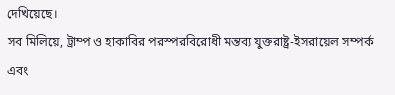দেখিয়েছে।
সব মিলিয়ে, ট্রাম্প ও হাকাবির পরস্পরবিরোধী মন্তব্য যুক্তরাষ্ট্র-ইসরায়েল সম্পর্ক এবং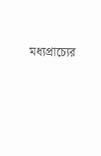মধ্যপ্রাচ্যের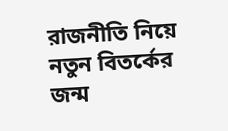রাজনীতি নিয়ে নতুন বিতর্কের জন্ম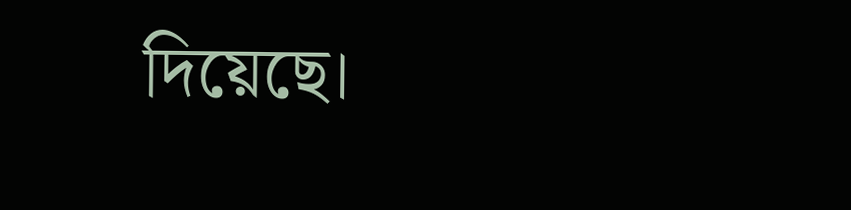দিয়েছে।